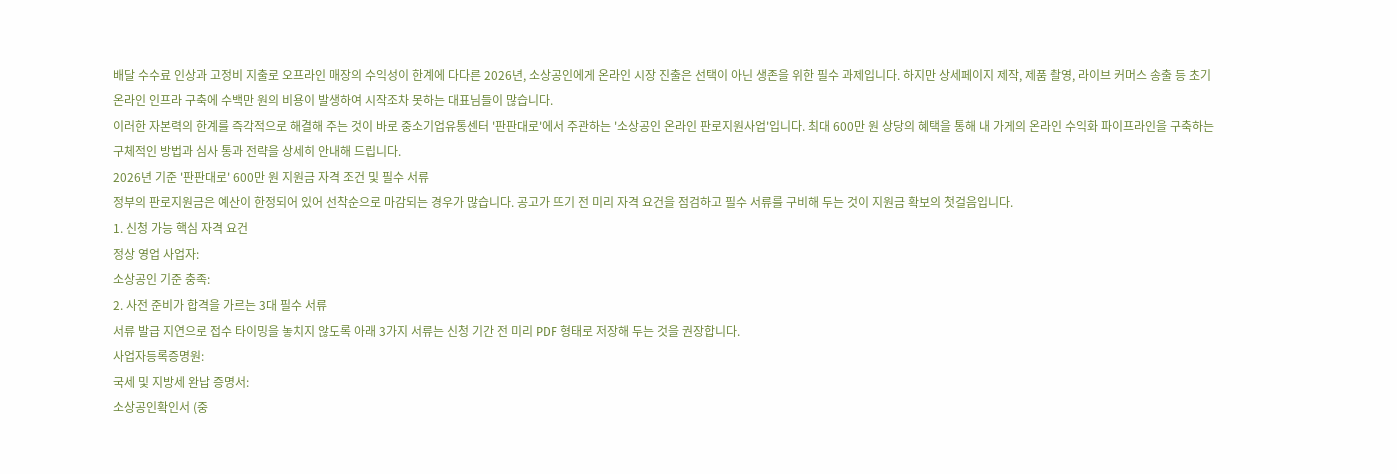배달 수수료 인상과 고정비 지출로 오프라인 매장의 수익성이 한계에 다다른 2026년, 소상공인에게 온라인 시장 진출은 선택이 아닌 생존을 위한 필수 과제입니다. 하지만 상세페이지 제작, 제품 촬영, 라이브 커머스 송출 등 초기 온라인 인프라 구축에 수백만 원의 비용이 발생하여 시작조차 못하는 대표님들이 많습니다.
이러한 자본력의 한계를 즉각적으로 해결해 주는 것이 바로 중소기업유통센터 '판판대로'에서 주관하는 '소상공인 온라인 판로지원사업'입니다. 최대 600만 원 상당의 혜택을 통해 내 가게의 온라인 수익화 파이프라인을 구축하는 구체적인 방법과 심사 통과 전략을 상세히 안내해 드립니다.
2026년 기준 '판판대로' 600만 원 지원금 자격 조건 및 필수 서류
정부의 판로지원금은 예산이 한정되어 있어 선착순으로 마감되는 경우가 많습니다. 공고가 뜨기 전 미리 자격 요건을 점검하고 필수 서류를 구비해 두는 것이 지원금 확보의 첫걸음입니다.
1. 신청 가능 핵심 자격 요건
정상 영업 사업자:
소상공인 기준 충족:
2. 사전 준비가 합격을 가르는 3대 필수 서류
서류 발급 지연으로 접수 타이밍을 놓치지 않도록 아래 3가지 서류는 신청 기간 전 미리 PDF 형태로 저장해 두는 것을 권장합니다.
사업자등록증명원:
국세 및 지방세 완납 증명서:
소상공인확인서 (중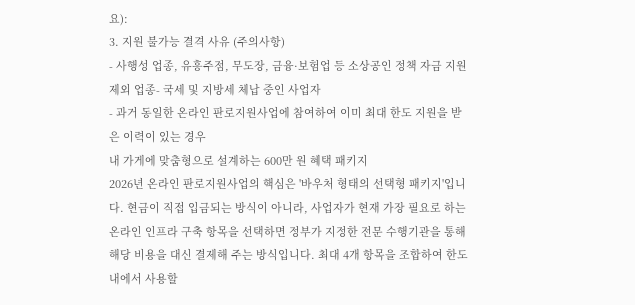요):
3. 지원 불가능 결격 사유 (주의사항)
- 사행성 업종, 유흥주점, 무도장, 금융·보험업 등 소상공인 정책 자금 지원 제외 업종- 국세 및 지방세 체납 중인 사업자
- 과거 동일한 온라인 판로지원사업에 참여하여 이미 최대 한도 지원을 받은 이력이 있는 경우
내 가게에 맞춤형으로 설계하는 600만 원 혜택 패키지
2026년 온라인 판로지원사업의 핵심은 '바우처 형태의 선택형 패키지'입니다. 현금이 직접 입금되는 방식이 아니라, 사업자가 현재 가장 필요로 하는 온라인 인프라 구축 항목을 선택하면 정부가 지정한 전문 수행기관을 통해 해당 비용을 대신 결제해 주는 방식입니다. 최대 4개 항목을 조합하여 한도 내에서 사용할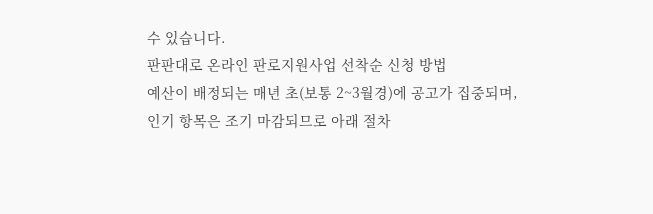수 있습니다.
판판대로 온라인 판로지원사업 선착순 신청 방법
예산이 배정되는 매년 초(보통 2~3월경)에 공고가 집중되며, 인기 항목은 조기 마감되므로 아래 절차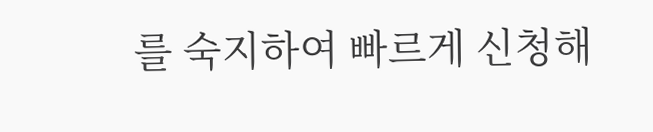를 숙지하여 빠르게 신청해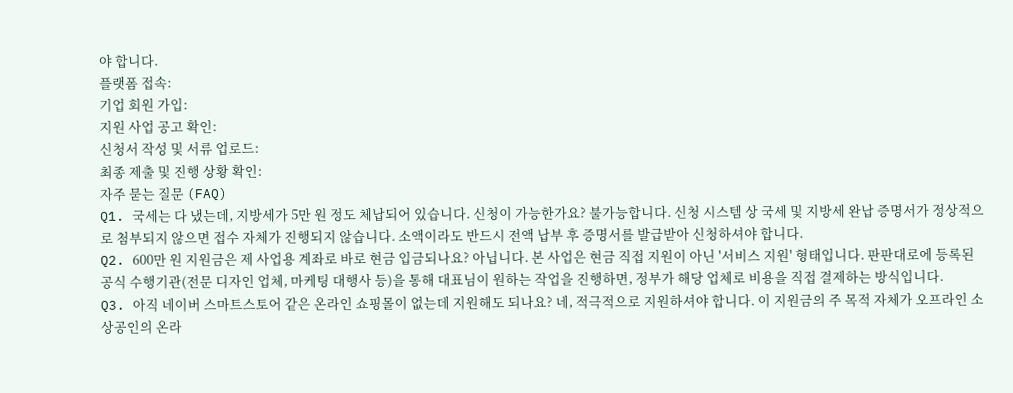야 합니다.
플랫폼 접속:
기업 회원 가입:
지원 사업 공고 확인:
신청서 작성 및 서류 업로드:
최종 제출 및 진행 상황 확인:
자주 묻는 질문 (FAQ)
Q1. 국세는 다 냈는데, 지방세가 5만 원 정도 체납되어 있습니다. 신청이 가능한가요? 불가능합니다. 신청 시스템 상 국세 및 지방세 완납 증명서가 정상적으로 첨부되지 않으면 접수 자체가 진행되지 않습니다. 소액이라도 반드시 전액 납부 후 증명서를 발급받아 신청하셔야 합니다.
Q2. 600만 원 지원금은 제 사업용 계좌로 바로 현금 입금되나요? 아닙니다. 본 사업은 현금 직접 지원이 아닌 '서비스 지원' 형태입니다. 판판대로에 등록된 공식 수행기관(전문 디자인 업체, 마케팅 대행사 등)을 통해 대표님이 원하는 작업을 진행하면, 정부가 해당 업체로 비용을 직접 결제하는 방식입니다.
Q3. 아직 네이버 스마트스토어 같은 온라인 쇼핑몰이 없는데 지원해도 되나요? 네, 적극적으로 지원하셔야 합니다. 이 지원금의 주 목적 자체가 오프라인 소상공인의 온라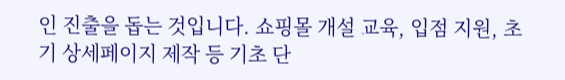인 진출을 돕는 것입니다. 쇼핑몰 개설 교육, 입점 지원, 초기 상세페이지 제작 등 기초 단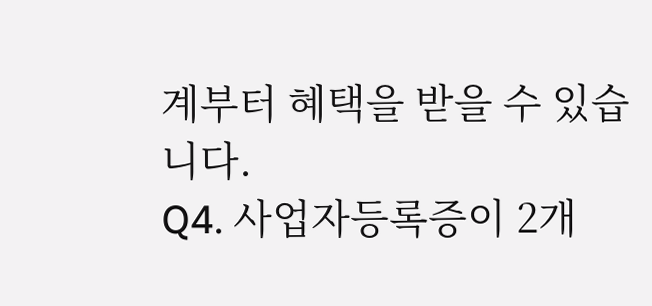계부터 혜택을 받을 수 있습니다.
Q4. 사업자등록증이 2개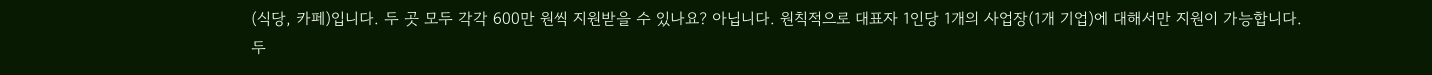(식당, 카페)입니다. 두 곳 모두 각각 600만 원씩 지원받을 수 있나요? 아닙니다. 원칙적으로 대표자 1인당 1개의 사업장(1개 기업)에 대해서만 지원이 가능합니다. 두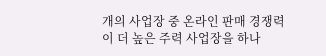개의 사업장 중 온라인 판매 경쟁력이 더 높은 주력 사업장을 하나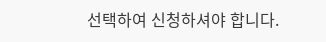선택하여 신청하셔야 합니다.